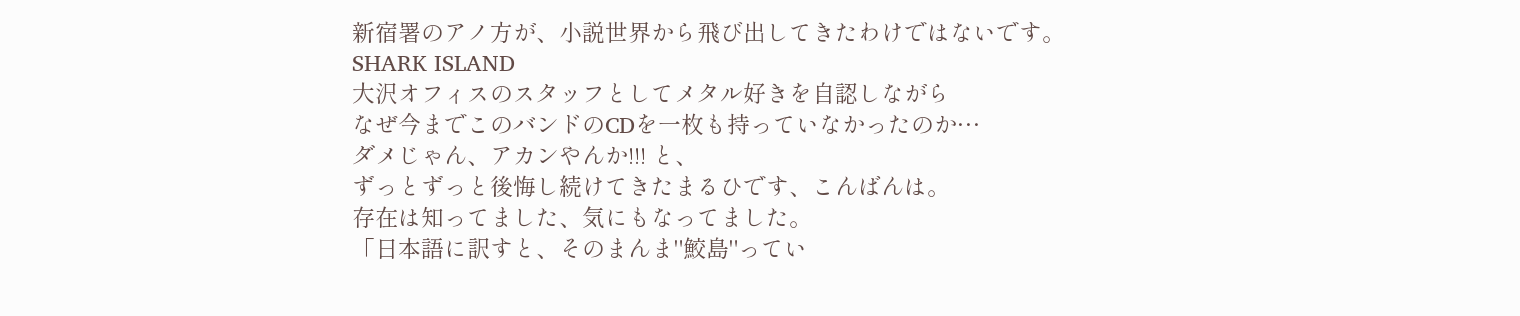新宿署のアノ方が、小説世界から飛び出してきたわけではないです。
SHARK ISLAND
大沢オフィスのスタッフとしてメタル好きを自認しながら
なぜ今までこのバンドのCDを一枚も持っていなかったのか…
ダメじゃん、アカンやんか!!! と、
ずっとずっと後悔し続けてきたまるひです、こんばんは。
存在は知ってました、気にもなってました。
「日本語に訳すと、そのまんま"鮫島"ってい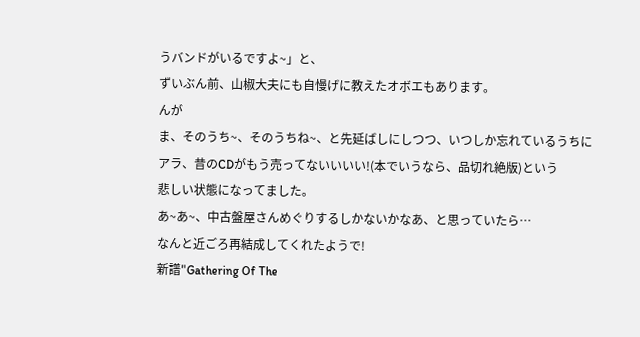うバンドがいるですよ~」と、
ずいぶん前、山椒大夫にも自慢げに教えたオボエもあります。
んが
ま、そのうち~、そのうちね~、と先延ばしにしつつ、いつしか忘れているうちに
アラ、昔のCDがもう売ってないいいい!(本でいうなら、品切れ絶版)という
悲しい状態になってました。
あ~あ~、中古盤屋さんめぐりするしかないかなあ、と思っていたら…
なんと近ごろ再結成してくれたようで!
新譜"Gathering Of The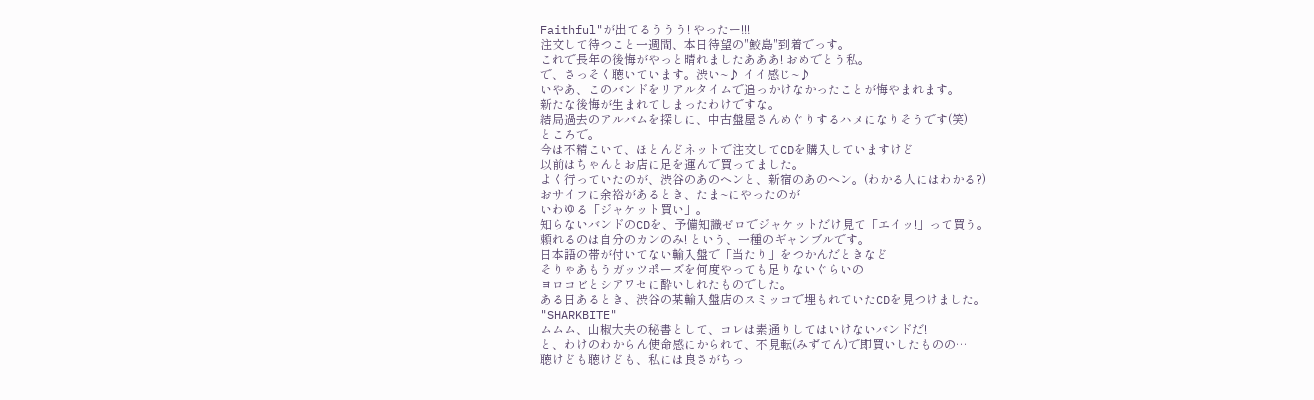Faithful"が出てるううう! やったー!!!
注文して待つこと一週間、本日待望の"鮫島"到着でっす。
これで長年の後悔がやっと晴れましたあああ! おめでとう私。
で、さっそく聴いています。渋い~♪ イイ感じ~♪
いやあ、このバンドをリアルタイムで追っかけなかったことが悔やまれます。
新たな後悔が生まれてしまったわけですな。
結局過去のアルバムを探しに、中古盤屋さんめぐりするハメになりそうです(笑)
ところで。
今は不精こいて、ほとんどネットで注文してCDを購入していますけど
以前はちゃんとお店に足を運んで買ってました。
よく行っていたのが、渋谷のあのヘンと、新宿のあのヘン。(わかる人にはわかる?)
おサイフに余裕があるとき、たま~にやったのが
いわゆる「ジャケット買い」。
知らないバンドのCDを、予備知識ゼロでジャケットだけ見て「エイッ!」って買う。
頼れるのは自分のカンのみ! という、一種のギャンブルです。
日本語の帯が付いてない輸入盤で「当たり」をつかんだときなど
そりゃあもうガッツポーズを何度やっても足りないぐらいの
ヨロコビとシアワセに酔いしれたものでした。
ある日あるとき、渋谷の某輸入盤店のスミッコで埋もれていたCDを見つけました。
"SHARKBITE"
ムムム、山椒大夫の秘書として、コレは素通りしてはいけないバンドだ!
と、わけのわからん使命感にかられて、不見転(みずてん)で即買いしたものの…
聴けども聴けども、私には良さがちっ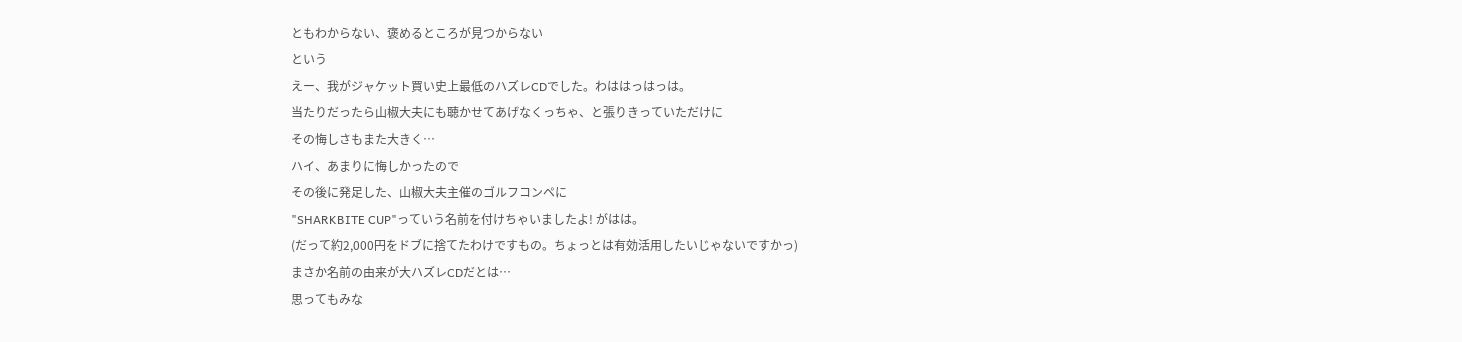ともわからない、褒めるところが見つからない
という
えー、我がジャケット買い史上最低のハズレCDでした。わははっはっは。
当たりだったら山椒大夫にも聴かせてあげなくっちゃ、と張りきっていただけに
その悔しさもまた大きく…
ハイ、あまりに悔しかったので
その後に発足した、山椒大夫主催のゴルフコンペに
"SHARKBITE CUP"っていう名前を付けちゃいましたよ! がはは。
(だって約2,000円をドブに捨てたわけですもの。ちょっとは有効活用したいじゃないですかっ)
まさか名前の由来が大ハズレCDだとは…
思ってもみな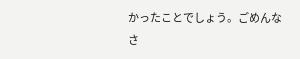かったことでしょう。ごめんなさ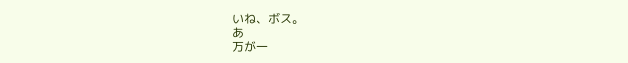いね、ボス。
あ
万が一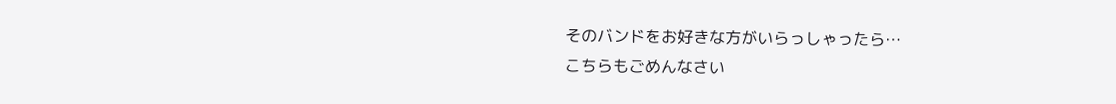そのバンドをお好きな方がいらっしゃったら…
こちらもごめんなさい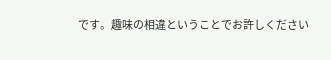です。趣味の相違ということでお許しください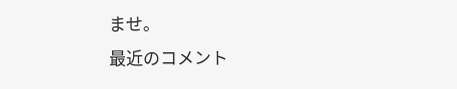ませ。
最近のコメント